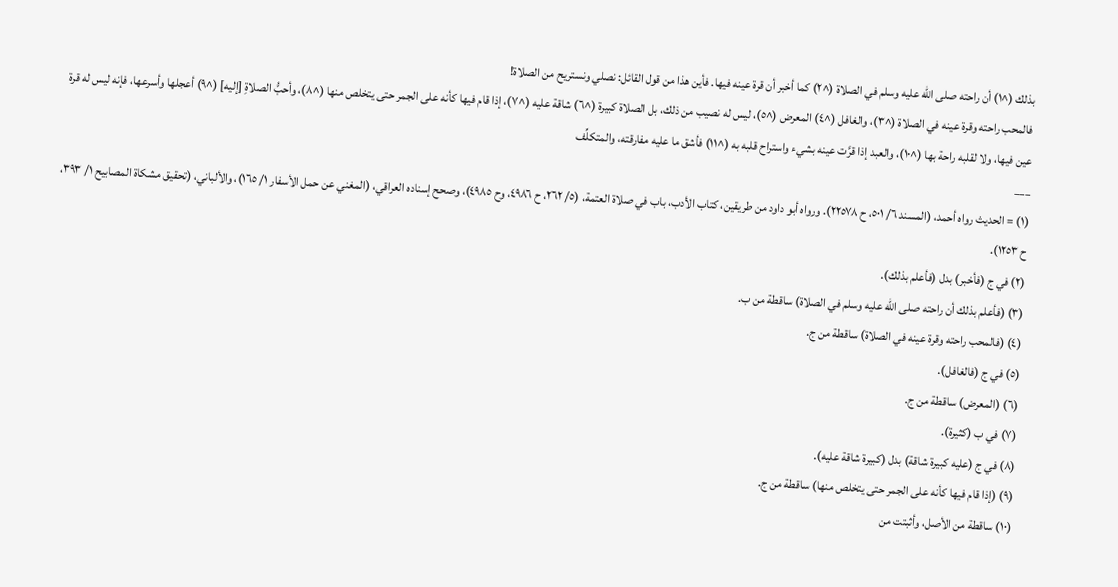بذلك (^١) أن راحته صلى الله عليه وسلم في الصلاة (^٢) كما أخبر أن قرة عينه فيها. فأين هذا من قول القائل: نصلي ونستريح من الصلاة!
فالمحب راحته وقرة عينه في الصلاة (^٣)، والغافل (^٤) المعرض (^٥)، ليس له نصيب من ذلك، بل الصلاة كبيرة (^٦) شاقة عليه (^٧)، إذا قام فيها كأنه على الجمر حتى يتخلص منها (^٨)، وأحبُّ الصلاةِ [إليه] (^٩) أعجلها وأسرعها، فإنه ليس له قرة عين فيها، ولا لقلبه راحة بها (^١٠)، والعبد إذا قرَّت عينه بشيء واستراح قلبه به (^١١) فأشق ما عليه مفارقته، والمتكلِّف
___
(١) = الحديث رواه أحمد، (المسند ٦/ ٥٠١، ح ٢٢٥٧٨). ورواه أبو داود من طريقين، كتاب الأدب، باب في صلاة العتمة، (٥/ ٢٦٢، ح ٤٩٨٦، وح ٤٩٨٥)، وصحح إسناده العراقي، (المغني عن حمل الأسفار ١/ ١٦٥)، والألباني، (تحقيق مشكاة المصابيح ١/ ٣٩٣، ح ١٢٥٣).
(٢) في ج (فأخبر) بدل (فأعلم بذلك).
(٣) (فأعلم بذلك أن راحته صلى الله عليه وسلم في الصلاة) ساقطة من ب.
(٤) (فالمحب راحته وقرة عينه في الصلاة) ساقطة من ج.
(٥) في ج (فالغافل).
(٦) (المعرض) ساقطة من ج.
(٧) في ب (كثيرة).
(٨) في ج (عليه كبيرة شاقة) بدل (كبيرة شاقة عليه).
(٩) (إذا قام فيها كأنه على الجمر حتى يتخلص منها) ساقطة من ج.
(١٠) ساقطة من الأصل، وأثبتت من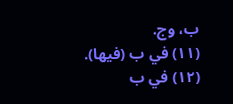ب، وج.
(١١) في ب (فيها).
(١٢) في ب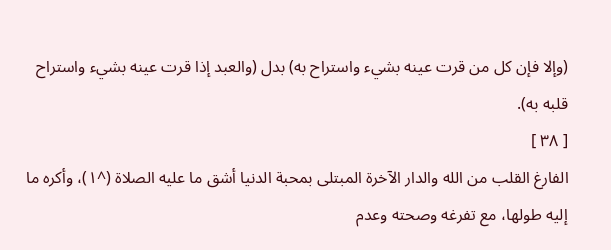(وإلا فإن كل من قرت عينه بشيء واستراح به) بدل (والعبد إذا قرت عينه بشيء واستراح قلبه به).
[ ٣٨ ]
الفارغ القلب من الله والدار الآخرة المبتلى بمحبة الدنيا أشق ما عليه الصلاة (^١)، وأكره ما إليه طولها، مع تفرغه وصحته وعدم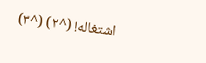اشتغاله! (^٢) (^٣)